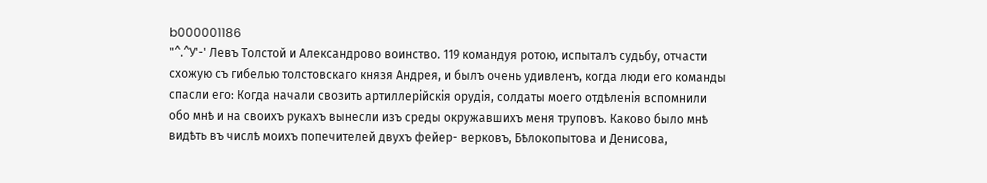b000001186
"^.^У'-' Левъ Толстой и Александрово воинство. 119 командуя ротою, испыталъ судьбу, отчасти схожую съ гибелью толстовскаго князя Андрея, и былъ очень удивленъ, когда люди его команды спасли его: Когда начали свозить артиллерійскія орудія, солдаты моего отдѣленія вспомнили обо мнѣ и на своихъ рукахъ вынесли изъ среды окружавшихъ меня труповъ. Каково было мнѣ видѣть въ числѣ моихъ попечителей двухъ фейер- верковъ, Бѣлокопытова и Денисова,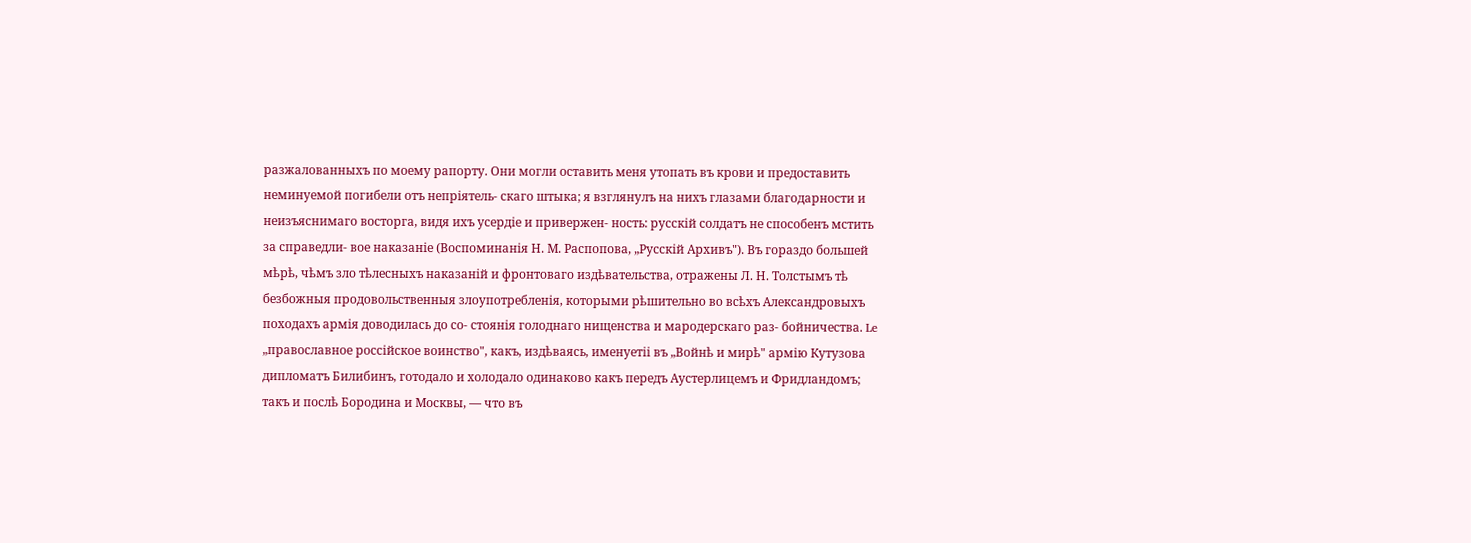разжалованныхъ по моему рапорту. Они могли оставить меня утопать въ крови и предоставить неминуемой погибели отъ непріятель- скаго штыка; я взглянулъ на нихъ глазами благодарности и неизъяснимаго восторга, видя ихъ усердіе и привержен- ность: русскій солдатъ не способенъ мстить за справедли- вое наказаніе (Воспоминанія Н. М. Распопова, „Русскій Архивъ"). Въ гораздо большей мѣрѣ, чѣмъ зло тѣлесныхъ наказаній и фронтоваго издѣвательства, отражены Л. Н. Толстымъ тѣ безбожныя продовольственныя злоупотребленія, которыми рѣшительно во всѣхъ Александровыхъ походахъ армія доводилась до со- стоянія голоднаго нищенства и мародерскаго раз- бойничества. Le „православное россійское воинство", какъ, издѣваясь, именуетіі въ „Войнѣ и мирѣ" армію Кутузова дипломатъ Билибинъ, готодало и холодало одинаково какъ передъ Аустерлицемъ и Фридландомъ; такъ и послѣ Бородина и Москвы, — что въ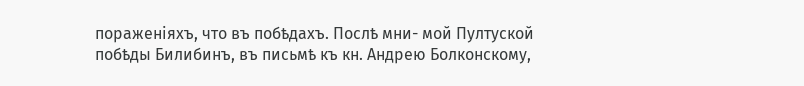пораженіяхъ, что въ побѣдахъ. Послѣ мни- мой Пултуской побѣды Билибинъ, въ письмѣ къ кн. Андрею Болконскому,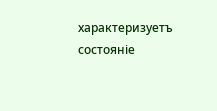характеризуетъ состояніе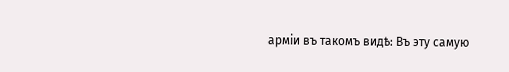арміи въ такомъ видѣ: Въ эту самую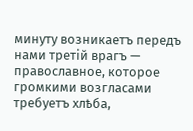минуту возникаетъ передъ нами третій врагъ — православное, которое громкими возгласами требуетъ хлѣба,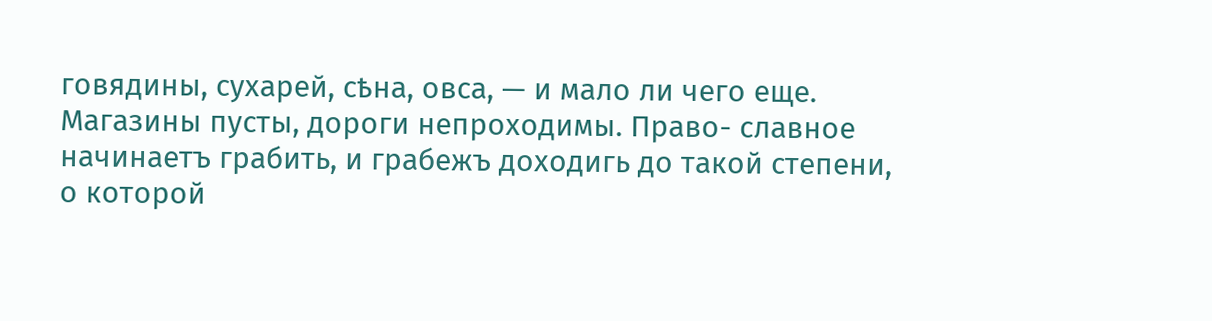говядины, сухарей, сѣна, овса, — и мало ли чего еще. Магазины пусты, дороги непроходимы. Право- славное начинаетъ грабить, и грабежъ доходигь до такой степени, о которой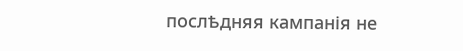послѣдняя кампанія не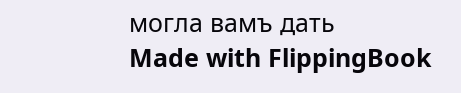могла вамъ дать
Made with FlippingBook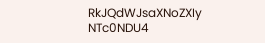RkJQdWJsaXNoZXIy NTc0NDU4